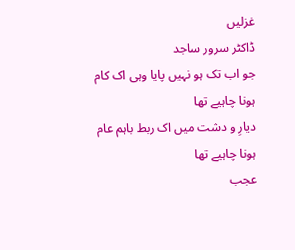غزلیں
ڈاکٹر سرور ساجد
جو اب تک ہو نہیں پایا وہی اک کام ہونا چاہیے تھا
دیارِ و دشت میں اک ربط باہم عام ہونا چاہیے تھا
عجب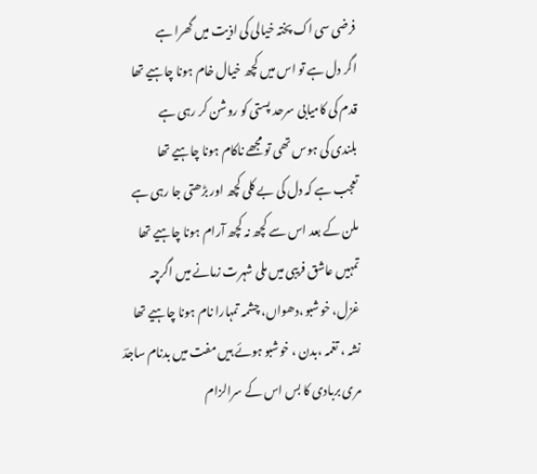فرضی سی اک پختہ خیالی کی اذیت میں گھرا ہے
اگر دل ہے تو اس میں کچھ خیال خام ہونا چاہیے تھا
قدم کی کامیابی سرحد پستی کو روشن کر رہی ہے
بلندی کی ہوس تھی تو مجھے ناکام ہونا چاہیے تھا
تعجب ہے کہ دل کی بے کلی کچھ اور بڑھتی جا رہی ہے
ملن کے بعد اس سے کچھ نہ کچھ آرام ہونا چاہیے تھا
تمہیں عاشق فریبی میں ملی شہرت زمانے میں اگرچہ
غزل، خوشبو ،دھواں، چشمہ تمہارا نام ہونا چاہیے تھا
نشہ ، تغمہ ،بدن ، خوشبو ہوئے ہیں مفت میں بدنام ساجدؔ
مری بربادی کا بس اس کے سرالزام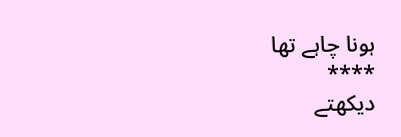ہونا چاہے تھا
****
دیکھتے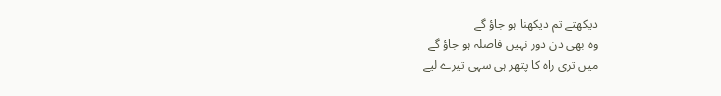دیکھتے تم دیکھنا ہو جاؤ گے
وہ بھی دن دور نہیں فاصلہ ہو جاؤ گے
میں تری راہ کا پتھر ہی سہی تیرے لیے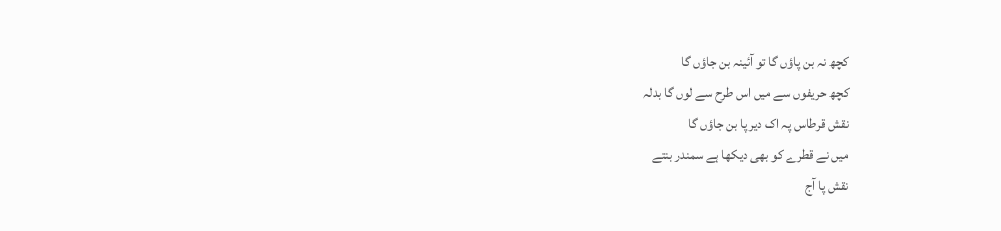کچھ نہ بن پاؤں گا تو آئینہ بن جاؤں گا
کچھ حریفوں سے میں اس طرح سے لوں گا بدلہ
نقش قرطاس پہ اک دیر پا بن جاؤں گا
میں نے قطرے کو بھی دیکھا ہے سمندر بنتے
نقش پا آج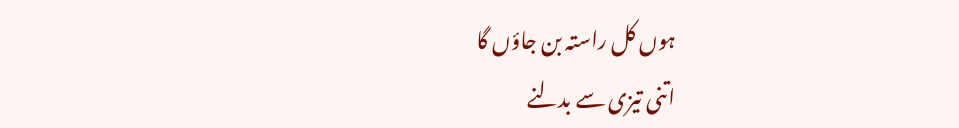ہوں کل راستہ بن جاؤں گا
اتنی تیزی سے بدلنے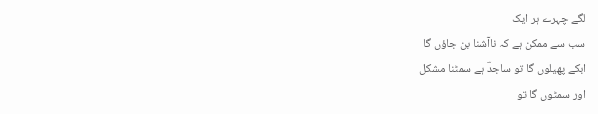لگے چہرے ہر ایک
سب سے ممکن ہے کہ ناآشنا بن جاؤں گا
ابکے پھیلوں گا تو ساجدؔ ہے سمٹنا مشکل
اور سمٹوں گا تو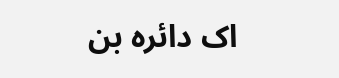اک دائرہ بن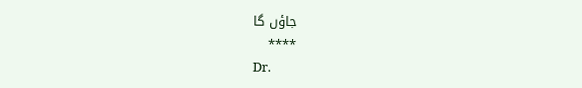جاؤں گا
****
Dr.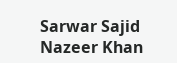Sarwar Sajid
Nazeer Khan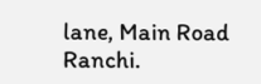lane, Main Road Ranchi.